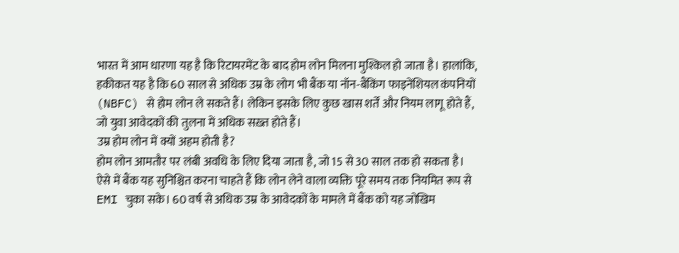भारत में आम धारणा यह है कि रिटायरमेंट के बाद होम लोन मिलना मुश्किल हो जाता है। हालांकि, हकीकत यह है कि 60 साल से अधिक उम्र के लोग भी बैंक या नॉन-बैंकिंग फाइनेंशियल कंपनियों (NBFC) से होम लोन ले सकते हैं। लेकिन इसके लिए कुछ खास शर्तें और नियम लागू होते हैं, जो युवा आवेदकों की तुलना में अधिक सख़्त होते हैं।
उम्र होम लोन में क्यों अहम होती है?
होम लोन आमतौर पर लंबी अवधि के लिए दिया जाता है, जो 15 से 30 साल तक हो सकता है। ऐसे में बैंक यह सुनिश्चित करना चाहते हैं कि लोन लेने वाला व्यक्ति पूरे समय तक नियमित रूप से EMI चुका सके। 60 वर्ष से अधिक उम्र के आवेदकों के मामले में बैंक को यह जोखिम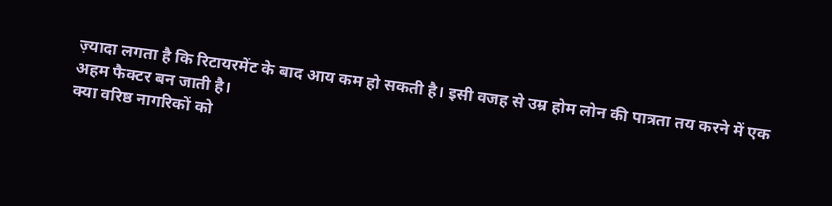ज़्यादा लगता है कि रिटायरमेंट के बाद आय कम हो सकती है। इसी वजह से उम्र होम लोन की पात्रता तय करने में एक अहम फैक्टर बन जाती है।
क्या वरिष्ठ नागरिकों को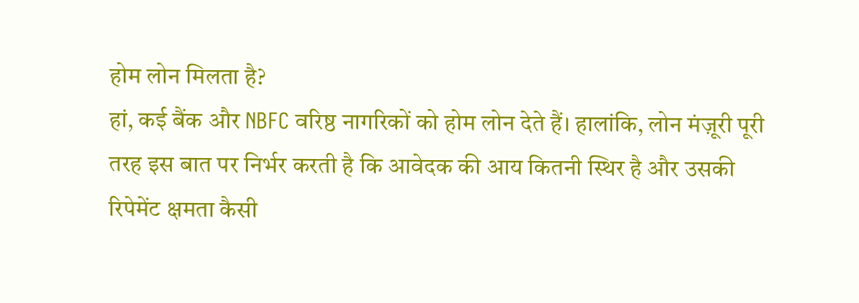होम लोन मिलता है?
हां, कई बैंक और NBFC वरिष्ठ नागरिकों को होम लोन देते हैं। हालांकि, लोन मंज़ूरी पूरी तरह इस बात पर निर्भर करती है कि आवेदक की आय कितनी स्थिर है और उसकी रिपेमेंट क्षमता कैसी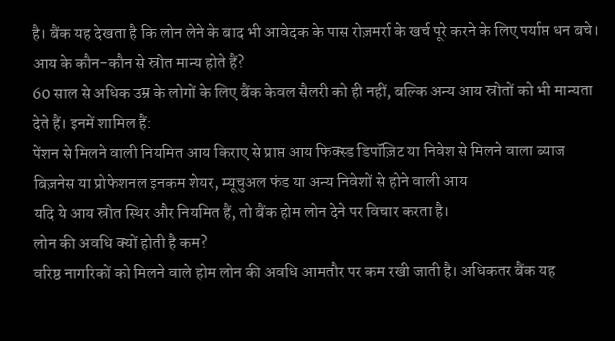है। बैंक यह देखता है कि लोन लेने के बाद भी आवेदक के पास रोज़मर्रा के खर्च पूरे करने के लिए पर्याप्त धन बचे।
आय के कौन-कौन से स्रोत मान्य होते हैं?
60 साल से अधिक उम्र के लोगों के लिए बैंक केवल सैलरी को ही नहीं, बल्कि अन्य आय स्रोतों को भी मान्यता देते हैं। इनमें शामिल हैं:
पेंशन से मिलने वाली नियमित आय किराए से प्राप्त आय फिक्स्ड डिपॉज़िट या निवेश से मिलने वाला ब्याज बिज़नेस या प्रोफेशनल इनकम शेयर, म्यूचुअल फंड या अन्य निवेशों से होने वाली आय
यदि ये आय स्रोत स्थिर और नियमित हैं, तो बैंक होम लोन देने पर विचार करता है।
लोन की अवधि क्यों होती है कम?
वरिष्ठ नागरिकों को मिलने वाले होम लोन की अवधि आमतौर पर कम रखी जाती है। अधिकतर बैंक यह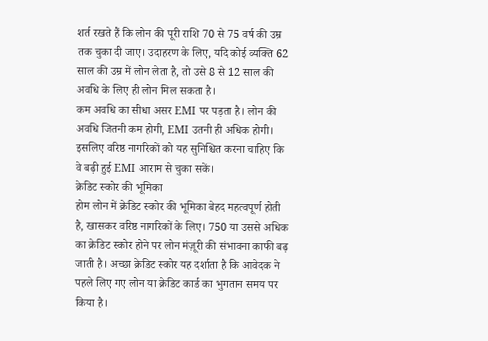शर्त रखते हैं कि लोन की पूरी राशि 70 से 75 वर्ष की उम्र तक चुका दी जाए। उदाहरण के लिए, यदि कोई व्यक्ति 62 साल की उम्र में लोन लेता है, तो उसे 8 से 12 साल की अवधि के लिए ही लोन मिल सकता है।
कम अवधि का सीधा असर EMI पर पड़ता है। लोन की अवधि जितनी कम होगी, EMI उतनी ही अधिक होगी। इसलिए वरिष्ठ नागरिकों को यह सुनिश्चित करना चाहिए कि वे बढ़ी हुई EMI आराम से चुका सकें।
क्रेडिट स्कोर की भूमिका
होम लोन में क्रेडिट स्कोर की भूमिका बेहद महत्वपूर्ण होती है, खासकर वरिष्ठ नागरिकों के लिए। 750 या उससे अधिक का क्रेडिट स्कोर होने पर लोन मंज़ूरी की संभावना काफी बढ़ जाती है। अच्छा क्रेडिट स्कोर यह दर्शाता है कि आवेदक ने पहले लिए गए लोन या क्रेडिट कार्ड का भुगतान समय पर किया है।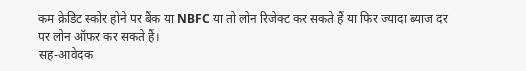कम क्रेडिट स्कोर होने पर बैंक या NBFC या तो लोन रिजेक्ट कर सकते हैं या फिर ज्यादा ब्याज दर पर लोन ऑफर कर सकते हैं।
सह-आवेदक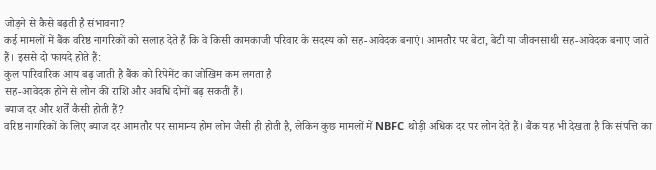जोड़ने से कैसे बढ़ती है संभावना?
कई मामलों में बैंक वरिष्ठ नागरिकों को सलाह देते हैं कि वे किसी कामकाजी परिवार के सदस्य को सह-आवेदक बनाएं। आमतौर पर बेटा, बेटी या जीवनसाथी सह-आवेदक बनाए जाते हैं। इससे दो फायदे होते हैं:
कुल पारिवारिक आय बढ़ जाती है बैंक को रिपेमेंट का जोखिम कम लगता है
सह-आवेदक होने से लोन की राशि और अवधि दोनों बढ़ सकती हैं।
ब्याज दर और शर्तें कैसी होती हैं?
वरिष्ठ नागरिकों के लिए ब्याज दर आमतौर पर सामान्य होम लोन जैसी ही होती है, लेकिन कुछ मामलों में NBFC थोड़ी अधिक दर पर लोन देते हैं। बैंक यह भी देखता है कि संपत्ति का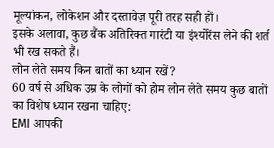मूल्यांकन, लोकेशन और दस्तावेज़ पूरी तरह सही हों।
इसके अलावा, कुछ बैंक अतिरिक्त गारंटी या इंश्योरेंस लेने की शर्त भी रख सकते हैं।
लोन लेते समय किन बातों का ध्यान रखें?
60 वर्ष से अधिक उम्र के लोगों को होम लोन लेते समय कुछ बातों का विशेष ध्यान रखना चाहिए:
EMI आपकी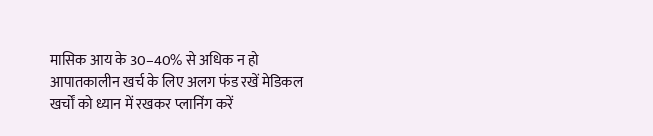मासिक आय के 30–40% से अधिक न हो आपातकालीन खर्च के लिए अलग फंड रखें मेडिकल खर्चों को ध्यान में रखकर प्लानिंग करें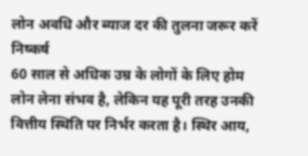लोन अवधि और ब्याज दर की तुलना जरूर करें
निष्कर्ष
60 साल से अधिक उम्र के लोगों के लिए होम लोन लेना संभव है, लेकिन यह पूरी तरह उनकी वित्तीय स्थिति पर निर्भर करता है। स्थिर आय,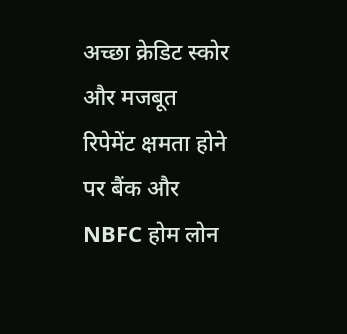अच्छा क्रेडिट स्कोर और मजबूत रिपेमेंट क्षमता होने पर बैंक और NBFC होम लोन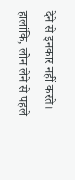देने से इनकार नहीं करते।
हालांकि, लोन लेने से पहले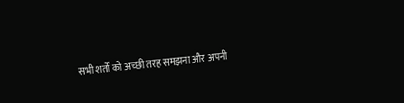सभी शर्तों को अच्छी तरह समझना और अपनी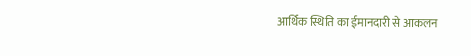आर्थिक स्थिति का ईमानदारी से आकलन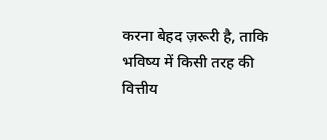करना बेहद ज़रूरी है, ताकि भविष्य में किसी तरह की वित्तीय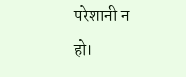परेशानी न हो।